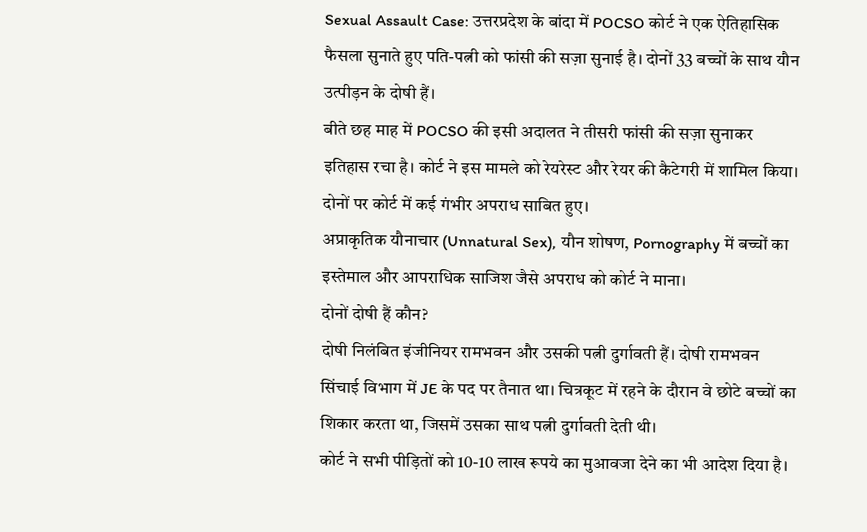Sexual Assault Case: उत्तरप्रदेश के बांदा में POCSO कोर्ट ने एक ऐतिहासिक फैसला सुनाते हुए पति-पत्नी को फांसी की सज़ा सुनाई है। दोनों 33 बच्चों के साथ यौन उत्पीड़न के दोषी हैं।
बीते छह माह में POCSO की इसी अदालत ने तीसरी फांसी की सज़ा सुनाकर इतिहास रचा है। कोर्ट ने इस मामले को रेयरेस्ट और रेयर की कैटेगरी में शामिल किया। दोनों पर कोर्ट में कई गंभीर अपराध साबित हुए।
अप्राकृतिक यौनाचार (Unnatural Sex), यौन शोषण, Pornography में बच्चों का इस्तेमाल और आपराधिक साजिश जैसे अपराध को कोर्ट ने माना।
दोनों दोषी हैं कौन?
दोषी निलंबित इंजीनियर रामभवन और उसकी पत्नी दुर्गावती हैं। दोषी रामभवन सिंचाई विभाग में JE के पद पर तैनात था। चित्रकूट में रहने के दौरान वे छोटे बच्चों का शिकार करता था, जिसमें उसका साथ पत्नी दुर्गावती देती थी।
कोर्ट ने सभी पीड़ितों को 10-10 लाख रूपये का मुआवजा देने का भी आदेश दिया है।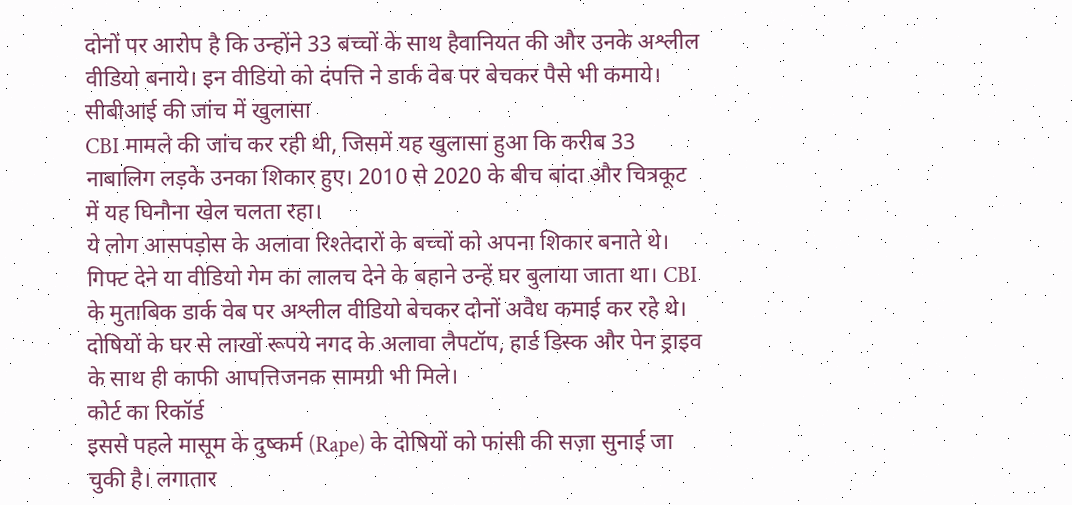दोनों पर आरोप है कि उन्होंने 33 बच्चों के साथ हैवानियत की और उनके अश्लील वीडियो बनाये। इन वीडियो को दंपत्ति ने डार्क वेब पर बेचकर पैसे भी कमाये।
सीबीआई की जांच में खुलासा
CBI मामले की जांच कर रही थी, जिसमें यह खुलासा हुआ कि करीब 33 नाबालिग लड़के उनका शिकार हुए। 2010 से 2020 के बीच बांदा और चित्रकूट में यह घिनौना खेल चलता रहा।
ये लोग आसपड़ोस के अलावा रिश्तेदारों के बच्चों को अपना शिकार बनाते थे। गिफ्ट देने या वीडियो गेम का लालच देने के बहाने उन्हें घर बुलाया जाता था। CBI के मुताबिक डार्क वेब पर अश्लील वीडियो बेचकर दोनों अवैध कमाई कर रहे थे।
दोषियों के घर से लाखों रूपये नगद के अलावा लैपटॉप, हार्ड डिस्क और पेन ड्राइव के साथ ही काफी आपत्तिजनक सामग्री भी मिले।
कोर्ट का रिकॉर्ड
इससे पहले मासूम के दुष्कर्म (Rape) के दोषियों को फांसी की सज़ा सुनाई जा चुकी है। लगातार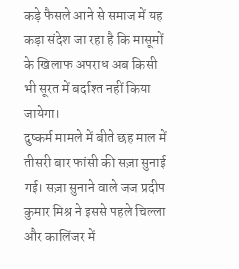कड़े फैसले आने से समाज में यह कड़ा संदेश जा रहा है कि मासूमों के खिलाफ अपराध अब किसी भी सूरत में बर्दाश्त नहीं किया जायेगा।
दुष्कर्म मामले में बीते छह माल में तीसरी बार फांसी की सज़ा सुनाई गई। सज़ा सुनाने वाले जज प्रदीप कुमार मिश्र ने इससे पहले चिल्ला और कालिंजर में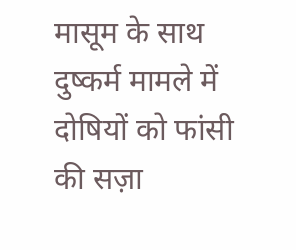मासूम के साथ दुष्कर्म मामले में दोषियों को फांसी की सज़ा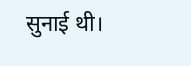सुनाई थी।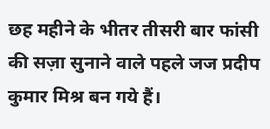छह महीने के भीतर तीसरी बार फांसी की सज़ा सुनाने वाले पहले जज प्रदीप कुमार मिश्र बन गये हैं।